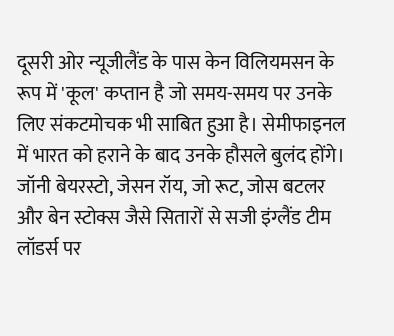दूसरी ओर न्यूजीलैंड के पास केन विलियमसन के रूप में 'कूल' कप्तान है जो समय-समय पर उनके लिए संकटमोचक भी साबित हुआ है। सेमीफाइनल में भारत को हराने के बाद उनके हौसले बुलंद होंगे।
जॉनी बेयरस्टो, जेसन रॉय, जो रूट, जोस बटलर और बेन स्टोक्स जैसे सितारों से सजी इंग्लैंड टीम लॉडर्स पर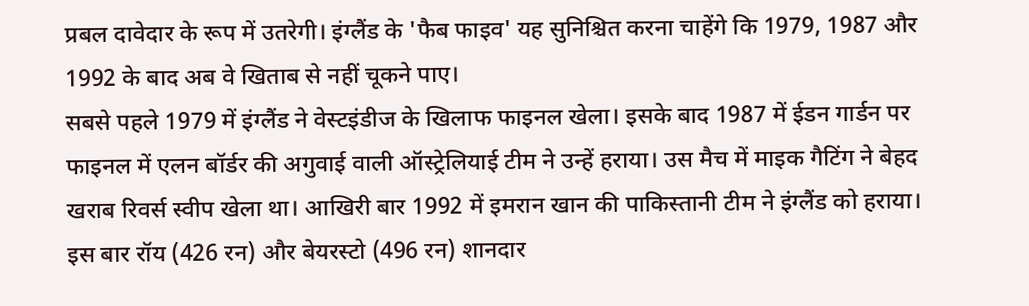प्रबल दावेदार के रूप में उतरेगी। इंग्लैंड के 'फैब फाइव' यह सुनिश्चित करना चाहेंगे कि 1979, 1987 और 1992 के बाद अब वे खिताब से नहीं चूकने पाए।
सबसे पहले 1979 में इंग्लैंड ने वेस्टइंडीज के खिलाफ फाइनल खेला। इसके बाद 1987 में ईडन गार्डन पर फाइनल में एलन बॉर्डर की अगुवाई वाली ऑस्ट्रेलियाई टीम ने उन्हें हराया। उस मैच में माइक गैटिंग ने बेहद खराब रिवर्स स्वीप खेला था। आखिरी बार 1992 में इमरान खान की पाकिस्तानी टीम ने इंग्लैंड को हराया।
इस बार रॉय (426 रन) और बेयरस्टो (496 रन) शानदार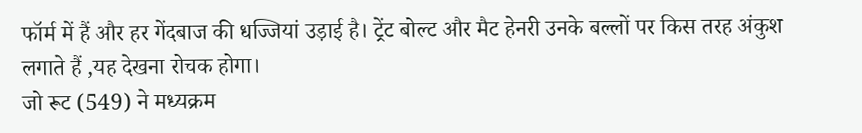फॉर्म में हैं और हर गेंदबाज की धज्जियां उड़ाई है। ट्रेंट बोल्ट और मैट हेनरी उनके बल्लों पर किस तरह अंकुश लगाते हैं ,यह देखना रोचक होगा।
जो रूट (549) ने मध्यक्रम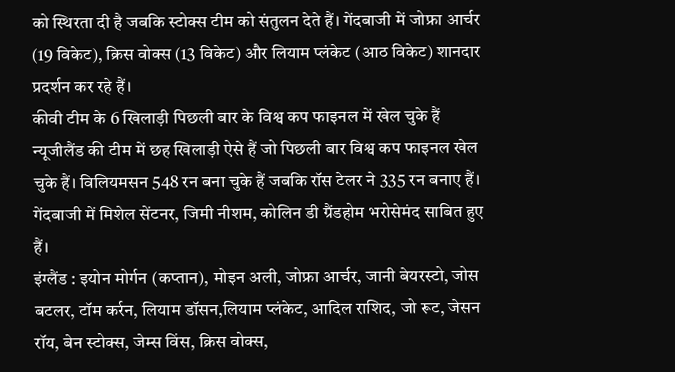को स्थिरता दी है जबकि स्टोक्स टीम को संतुलन देते हैं। गेंदबाजी में जोफ्रा आर्चर (19 विकेट), क्रिस वोक्स (13 विकेट) और लियाम प्लंकेट (आठ विकेट) शानदार प्रदर्शन कर रहे हैं।
कीवी टीम के 6 खिलाड़ी पिछली बार के विश्व कप फाइनल में खेल चुके हैं
न्यूजीलैंड की टीम में छह खिलाड़ी ऐसे हैं जो पिछली बार विश्व कप फाइनल खेल चुके हैं। विलियमसन 548 रन बना चुके हैं जबकि रॉस टेलर ने 335 रन बनाए हैं। गेंदबाजी में मिशेल सेंटनर, जिमी नीशम, कोलिन डी ग्रैंडहोम भरोसेमंद साबित हुए हैं।
इंग्लैंड : इयोन मोर्गन (कप्तान), मोइन अली, जोफ्रा आर्चर, जानी बेयरस्टो, जोस बटलर, टॉम कर्रन, लियाम डॉसन,लियाम प्लंकेट, आदिल राशिद, जो रूट, जेसन रॉय, बेन स्टोक्स, जेम्स विंस, क्रिस वोक्स,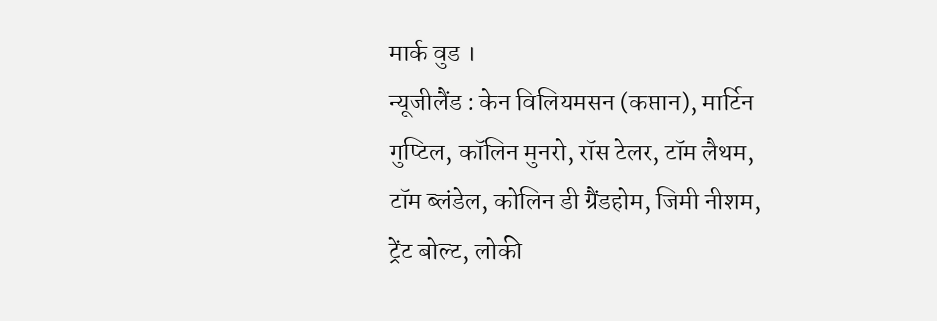मार्क वुड ।
न्यूजीलैंड : केन विलियमसन (कप्तान), मार्टिन गुप्टिल, कॉलिन मुनरो, रॉस टेलर, टॉम लैथम, टॉम ब्लंडेल, कोलिन डी ग्रैंडहोम, जिमी नीशम, ट्रेंट बोल्ट, लोकी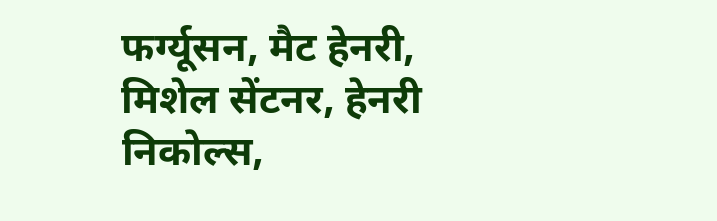फर्ग्यूसन, मैट हेनरी, मिशेल सेंटनर, हेनरी निकोल्स,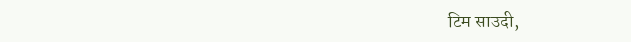टिम साउदी,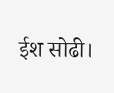ईश सोढी।